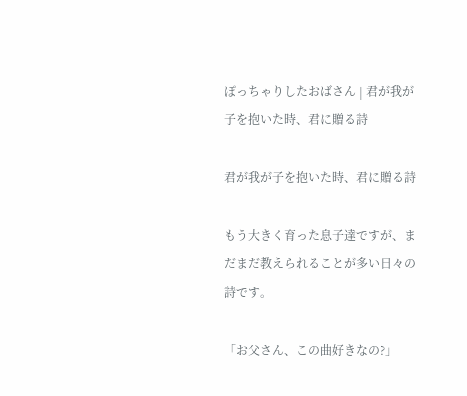ぽっちゃりしたおばさん | 君が我が子を抱いた時、君に贈る詩

君が我が子を抱いた時、君に贈る詩

もう大きく育った息子達ですが、まだまだ教えられることが多い日々の詩です。

「お父さん、この曲好きなの?」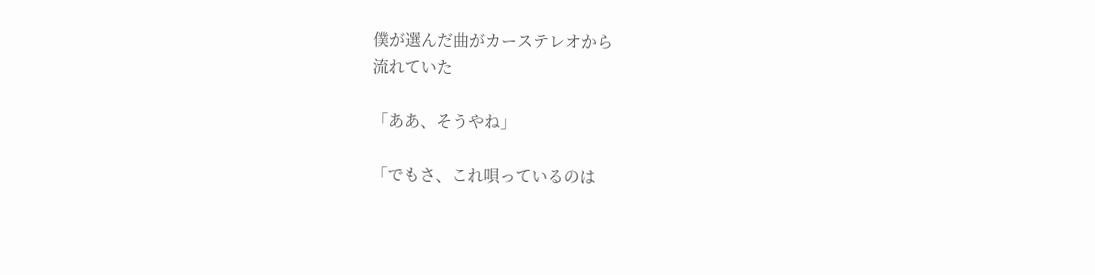僕が選んだ曲がカーステレオから
流れていた

「ああ、そうやね」

「でもさ、これ唄っているのは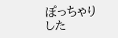ぽっちゃりした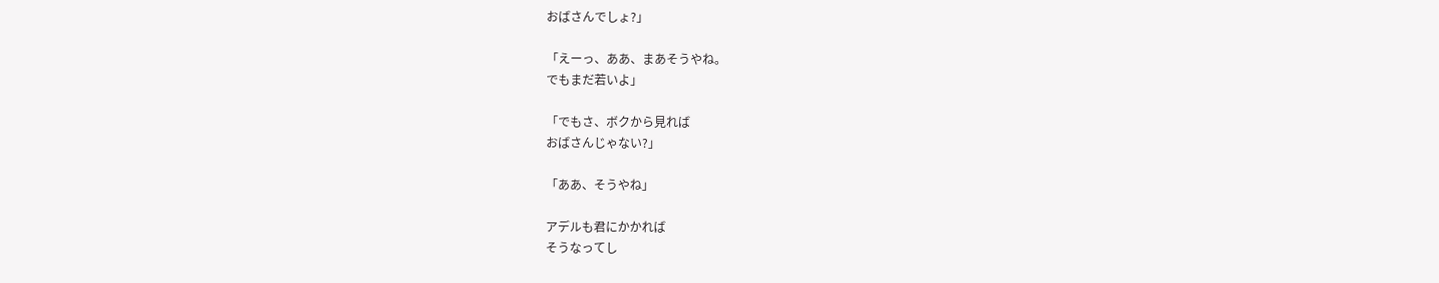おばさんでしょ?」

「えーっ、ああ、まあそうやね。
でもまだ若いよ」

「でもさ、ボクから見れば
おばさんじゃない?」

「ああ、そうやね」

アデルも君にかかれば
そうなってし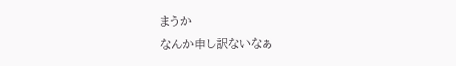まうか
なんか申し訳ないなぁ